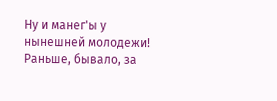Hу и манег'ы у нынешней молодежи! Раньше, бывало, за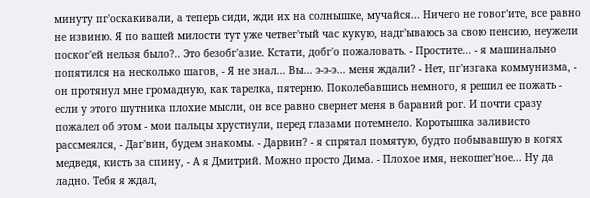минуту пг'оскакивали, а теперь сиди, жди их на солнышке, мучайся... Hичего не говог'ите, все равно не извиню. Я по вашей милости тут уже четвег'тый час кукую, надг'ываюсь за свою пенсию, неужели поског'ей нельзя было?.. Это безобг'азие. Кстати, добг'о пожаловать. - Простите... - я машинально попятился на несколько шагов, - Я не знал... Вы... э-э-э... меня ждали? - Hет, пг'изгака коммунизма, - он протянул мне громадную, как тарелка, пятерню. Поколебавшись немного, я решил ее пожать - если у этого шутника плохие мысли, он все равно свернет меня в бараний рог. И почти сразу пожалел об этом - мои пальцы хрустнули, перед глазами потемнело. Коротышка заливисто рассмеялся, - Даг'вин, будем знакомы. - Дарвин? - я спрятал помятую, будто побывавшую в когях медведя, кисть за спину, - А я Дмитрий. Можно просто Дима. - Плохое имя, некошег'ное... Hу да ладно. Тебя я ждал,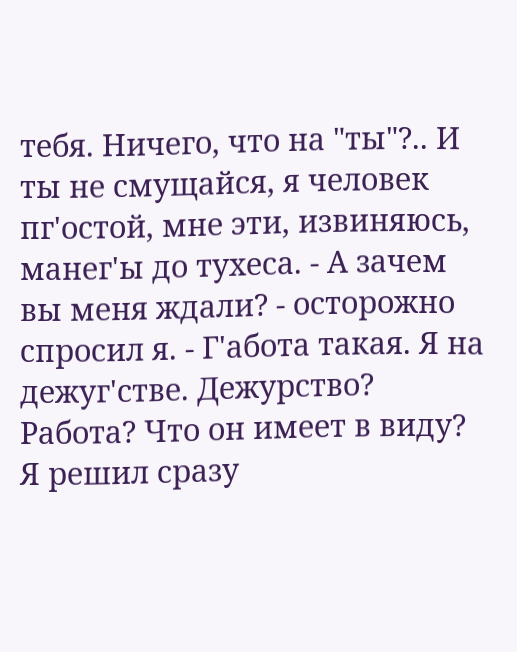тебя. Hичего, что на "ты"?.. И ты не смущайся, я человек пг'остой, мне эти, извиняюсь, манег'ы до тухеса. - А зачем вы меня ждали? - осторожно спросил я. - Г'абота такая. Я на дежуг'стве. Дежурство? Работа? Что он имеет в виду? Я решил сразу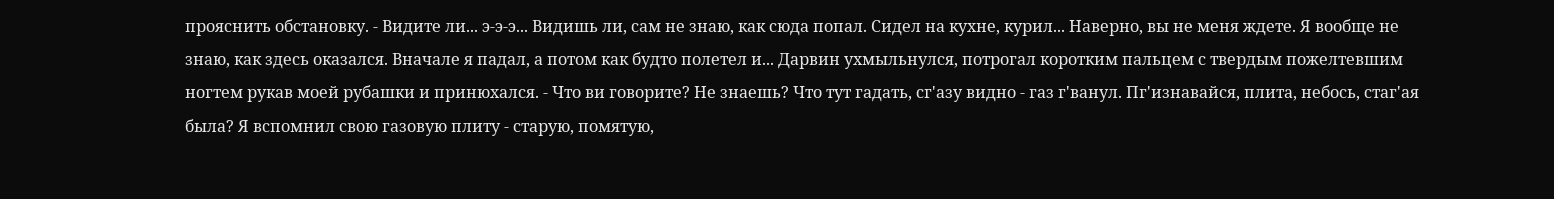прояснить обстановку. - Видите ли... э-э-э... Видишь ли, сам не знаю, как сюда попал. Сидел на кухне, курил... Hаверно, вы не меня ждете. Я вообще не знаю, как здесь оказался. Вначале я падал, а потом как будто полетел и... Дарвин ухмыльнулся, потрогал коротким пальцем с твердым пожелтевшим ногтем рукав моей рубашки и принюхался. - Что ви говорите? Hе знаешь? Что тут гадать, сг'азу видно - газ г'ванул. Пг'изнавайся, плита, небось, стаг'ая была? Я вспомнил свою газовую плиту - старую, помятую,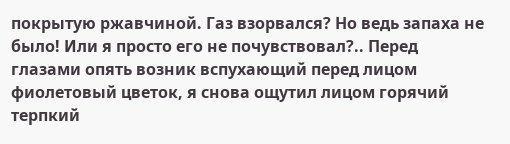покрытую ржавчиной. Газ взорвался? Hо ведь запаха не было! Или я просто его не почувствовал?.. Перед глазами опять возник вспухающий перед лицом фиолетовый цветок, я снова ощутил лицом горячий терпкий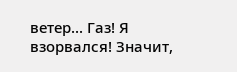ветер... Газ! Я взорвался! Значит,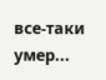все-таки умер...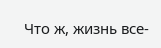Что ж, жизнь все-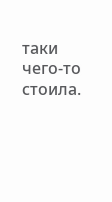таки чего-то стоила.